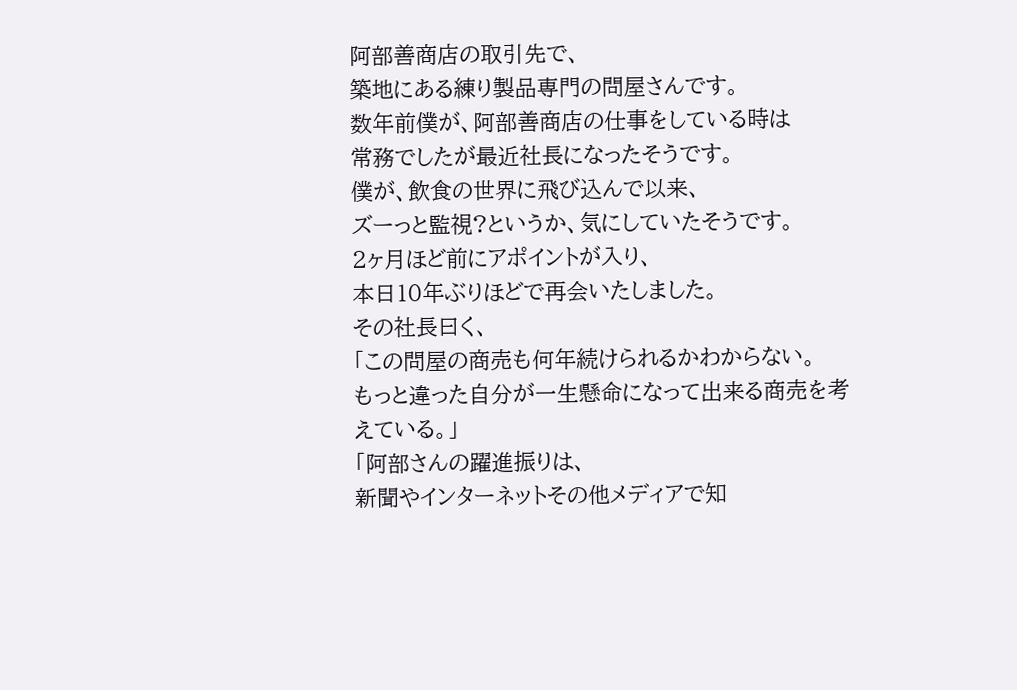阿部善商店の取引先で、
築地にある練り製品専門の問屋さんです。
数年前僕が、阿部善商店の仕事をしている時は
常務でしたが最近社長になったそうです。
僕が、飲食の世界に飛び込んで以来、
ズーっと監視?というか、気にしていたそうです。
2ヶ月ほど前にアポイントが入り、
本日10年ぶりほどで再会いたしました。
その社長曰く、
「この問屋の商売も何年続けられるかわからない。
もっと違った自分が一生懸命になって出来る商売を考えている。」
「阿部さんの躍進振りは、
新聞やインターネットその他メディアで知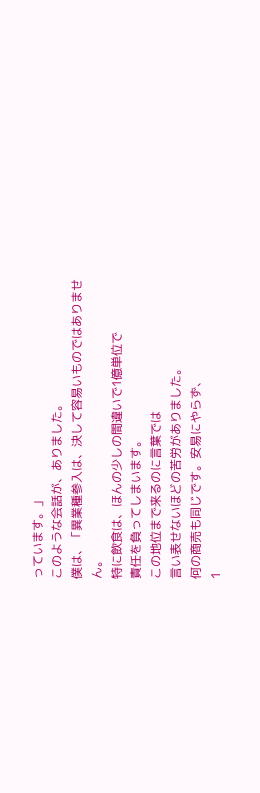っています。」
このような会話が、ありました。
僕は、「異業種参入は、決して容易いものではありません。
特に飲食は、ほんの少しの間違いで1億単位で
責任を負ってしまいます。
この地位まで来るのに言葉では
言い表せないほどの苦労がありました。
何の商売も同じです。安易にやらず、
1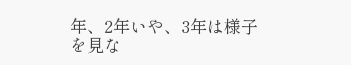年、2年いや、3年は様子を見な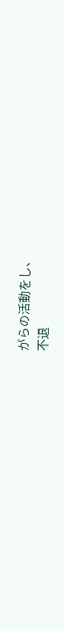がらの活動をし、
不退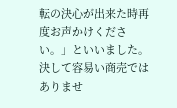転の決心が出来た時再度お声かけください。」といいました。
決して容易い商売ではありませ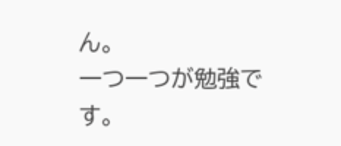ん。
一つ一つが勉強です。